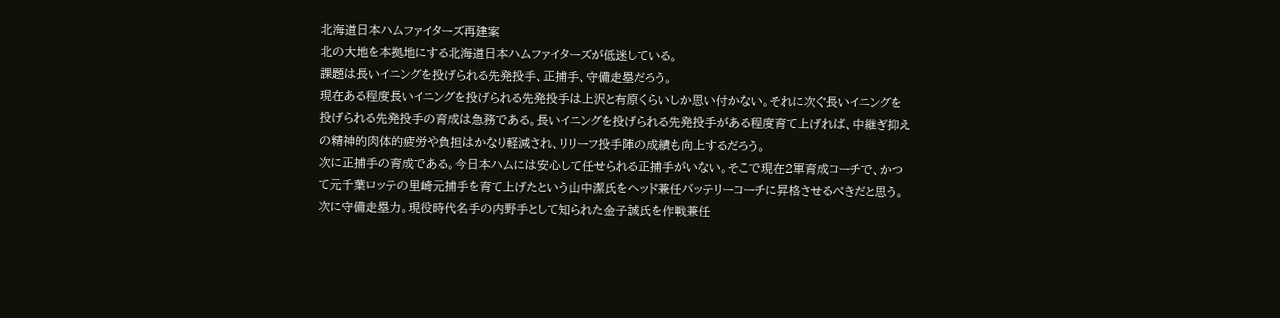北海道日本ハムファイターズ再建案
北の大地を本拠地にする北海道日本ハムファイターズが低迷している。
課題は長いイニングを投げられる先発投手、正捕手、守備走塁だろう。
現在ある程度長いイニングを投げられる先発投手は上沢と有原くらいしか思い付かない。それに次ぐ長いイニングを投げられる先発投手の育成は急務である。長いイニングを投げられる先発投手がある程度育て上げれば、中継ぎ抑えの精神的肉体的疲労や負担はかなり軽減され、リリーフ投手陣の成績も向上するだろう。
次に正捕手の育成である。今日本ハムには安心して任せられる正捕手がいない。そこで現在2軍育成コーチで、かつて元千葉ロッテの里崎元捕手を育て上げたという山中潔氏をヘッド兼任バッテリーコーチに昇格させるべきだと思う。
次に守備走塁力。現役時代名手の内野手として知られた金子誠氏を作戦兼任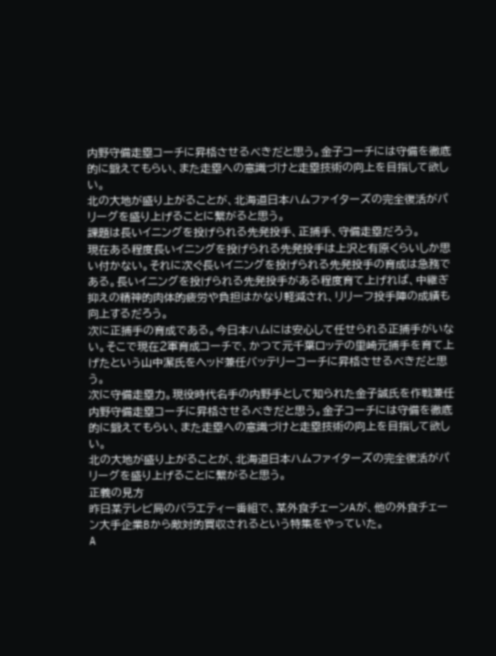内野守備走塁コーチに昇格させるべきだと思う。金子コーチには守備を徹底的に鍛えてもらい、また走塁への意識づけと走塁技術の向上を目指して欲しい。
北の大地が盛り上がることが、北海道日本ハムファイターズの完全復活がパリーグを盛り上げることに繋がると思う。
課題は長いイニングを投げられる先発投手、正捕手、守備走塁だろう。
現在ある程度長いイニングを投げられる先発投手は上沢と有原くらいしか思い付かない。それに次ぐ長いイニングを投げられる先発投手の育成は急務である。長いイニングを投げられる先発投手がある程度育て上げれば、中継ぎ抑えの精神的肉体的疲労や負担はかなり軽減され、リリーフ投手陣の成績も向上するだろう。
次に正捕手の育成である。今日本ハムには安心して任せられる正捕手がいない。そこで現在2軍育成コーチで、かつて元千葉ロッテの里崎元捕手を育て上げたという山中潔氏をヘッド兼任バッテリーコーチに昇格させるべきだと思う。
次に守備走塁力。現役時代名手の内野手として知られた金子誠氏を作戦兼任内野守備走塁コーチに昇格させるべきだと思う。金子コーチには守備を徹底的に鍛えてもらい、また走塁への意識づけと走塁技術の向上を目指して欲しい。
北の大地が盛り上がることが、北海道日本ハムファイターズの完全復活がパリーグを盛り上げることに繋がると思う。
正義の見方
昨日某テレビ局のバラエティー番組で、某外食チェーンAが、他の外食チェーン大手企業Bから敵対的買収されるという特集をやっていた。
A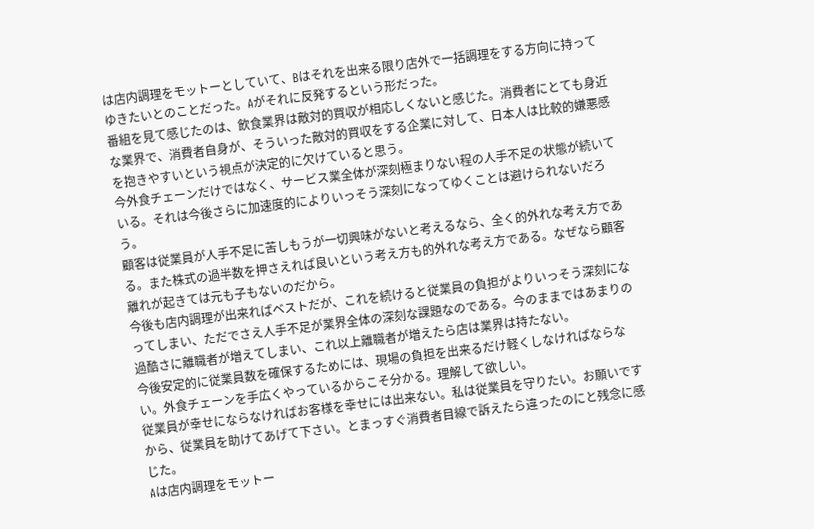は店内調理をモットーとしていて、Bはそれを出来る限り店外で一括調理をする方向に持ってゆきたいとのことだった。Aがそれに反発するという形だった。
番組を見て感じたのは、飲食業界は敵対的買収が相応しくないと感じた。消費者にとても身近な業界で、消費者自身が、そういった敵対的買収をする企業に対して、日本人は比較的嫌悪感を抱きやすいという視点が決定的に欠けていると思う。
今外食チェーンだけではなく、サービス業全体が深刻極まりない程の人手不足の状態が続いている。それは今後さらに加速度的によりいっそう深刻になってゆくことは避けられないだろう。
顧客は従業員が人手不足に苦しもうが一切興味がないと考えるなら、全く的外れな考え方である。また株式の過半数を押さえれば良いという考え方も的外れな考え方である。なぜなら顧客離れが起きては元も子もないのだから。
今後も店内調理が出来ればベストだが、これを続けると従業員の負担がよりいっそう深刻になってしまい、ただでさえ人手不足が業界全体の深刻な課題なのである。今のままではあまりの過酷さに離職者が増えてしまい、これ以上離職者が増えたら店は業界は持たない。
今後安定的に従業員数を確保するためには、現場の負担を出来るだけ軽くしなければならない。外食チェーンを手広くやっているからこそ分かる。理解して欲しい。
従業員が幸せにならなければお客様を幸せには出来ない。私は従業員を守りたい。お願いですから、従業員を助けてあげて下さい。とまっすぐ消費者目線で訴えたら違ったのにと残念に感じた。
Aは店内調理をモットー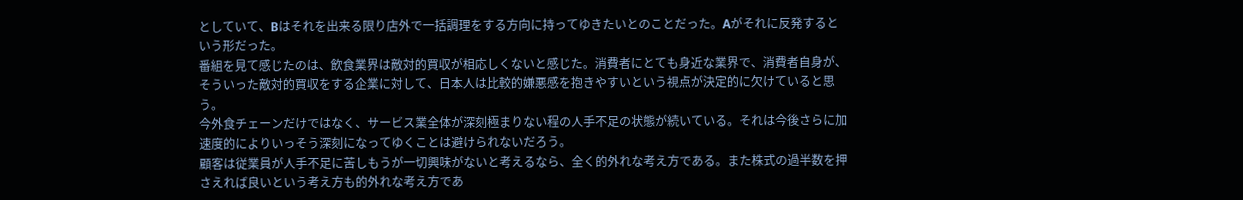としていて、Bはそれを出来る限り店外で一括調理をする方向に持ってゆきたいとのことだった。Aがそれに反発するという形だった。
番組を見て感じたのは、飲食業界は敵対的買収が相応しくないと感じた。消費者にとても身近な業界で、消費者自身が、そういった敵対的買収をする企業に対して、日本人は比較的嫌悪感を抱きやすいという視点が決定的に欠けていると思う。
今外食チェーンだけではなく、サービス業全体が深刻極まりない程の人手不足の状態が続いている。それは今後さらに加速度的によりいっそう深刻になってゆくことは避けられないだろう。
顧客は従業員が人手不足に苦しもうが一切興味がないと考えるなら、全く的外れな考え方である。また株式の過半数を押さえれば良いという考え方も的外れな考え方であ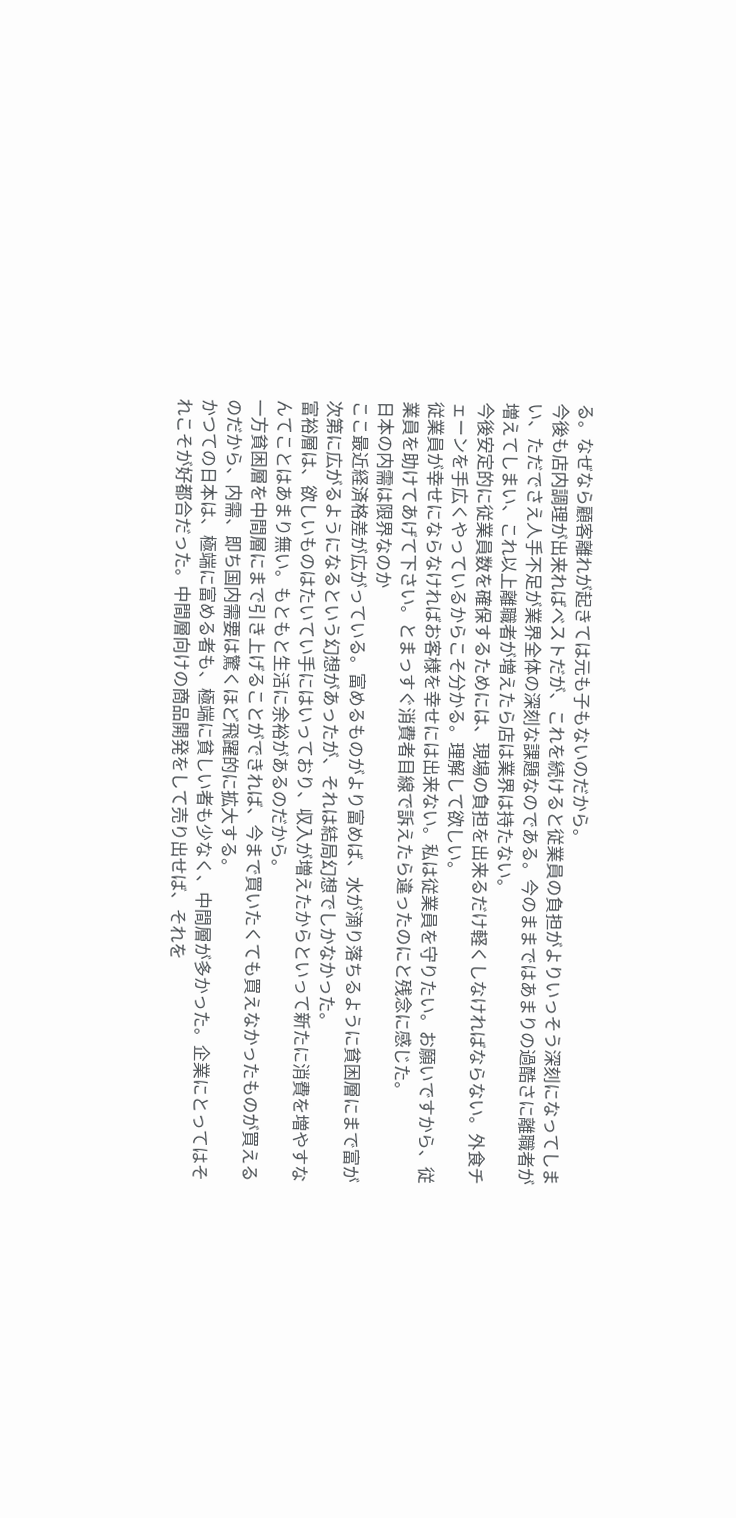る。なぜなら顧客離れが起きては元も子もないのだから。
今後も店内調理が出来ればベストだが、これを続けると従業員の負担がよりいっそう深刻になってしまい、ただでさえ人手不足が業界全体の深刻な課題なのである。今のままではあまりの過酷さに離職者が増えてしまい、これ以上離職者が増えたら店は業界は持たない。
今後安定的に従業員数を確保するためには、現場の負担を出来るだけ軽くしなければならない。外食チェーンを手広くやっているからこそ分かる。理解して欲しい。
従業員が幸せにならなければお客様を幸せには出来ない。私は従業員を守りたい。お願いですから、従業員を助けてあげて下さい。とまっすぐ消費者目線で訴えたら違ったのにと残念に感じた。
日本の内需は限界なのか
ここ最近経済格差が広がっている。富めるものがより富めば、水が滴り落ちるように貧困層にまで富が次第に広がるようになるという幻想があったが、それは結局幻想でしかなかった。
富裕層は、欲しいものはたいてい手にはいっており、収入が増えたからといって新たに消費を増やすなんてことはあまり無い。もともと生活に余裕があるのだから。
一方貧困層を中間層にまで引き上げることができれば、今まで買いたくても買えなかったものが買えるのだから、内需、即ち国内需要は驚くほど飛躍的に拡大する。
かつての日本は、極端に富める者も、極端に貧しい者も少なく、中間層が多かった。企業にとってはそれこそが好都合だった。中間層向けの商品開発をして売り出せば、それを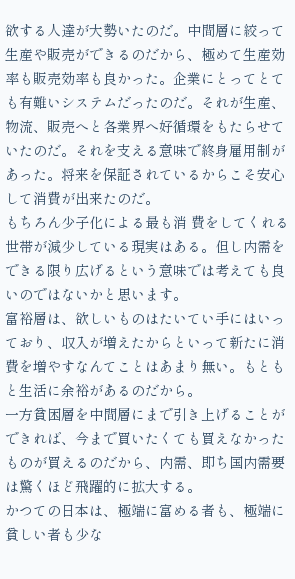欲する人達が大勢いたのだ。中間層に絞って生産や販売ができるのだから、極めて生産効率も販売効率も良かった。企業にとってとても有難いシステムだったのだ。それが生産、物流、販売へと各業界へ好循環をもたらせていたのだ。それを支える意味で終身雇用制があった。将来を保証されているからこそ安心して消費が出来たのだ。
もちろん少子化による最も消 費をしてくれる世帯が減少している現実はある。但し内需をできる限り広げるという意味では考えても良いのではないかと思います。
富裕層は、欲しいものはたいてい手にはいっており、収入が増えたからといって新たに消費を増やすなんてことはあまり無い。もともと生活に余裕があるのだから。
一方貧困層を中間層にまで引き上げることができれば、今まで買いたくても買えなかったものが買えるのだから、内需、即ち国内需要は驚くほど飛躍的に拡大する。
かつての日本は、極端に富める者も、極端に貧しい者も少な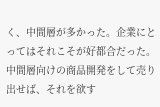く、中間層が多かった。企業にとってはそれこそが好都合だった。中間層向けの商品開発をして売り出せば、それを欲す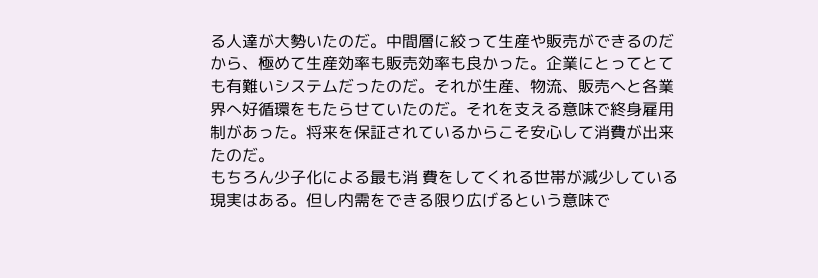る人達が大勢いたのだ。中間層に絞って生産や販売ができるのだから、極めて生産効率も販売効率も良かった。企業にとってとても有難いシステムだったのだ。それが生産、物流、販売へと各業界へ好循環をもたらせていたのだ。それを支える意味で終身雇用制があった。将来を保証されているからこそ安心して消費が出来たのだ。
もちろん少子化による最も消 費をしてくれる世帯が減少している現実はある。但し内需をできる限り広げるという意味で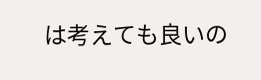は考えても良いの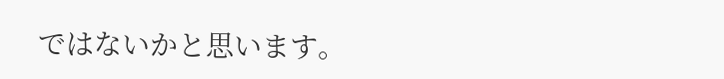ではないかと思います。